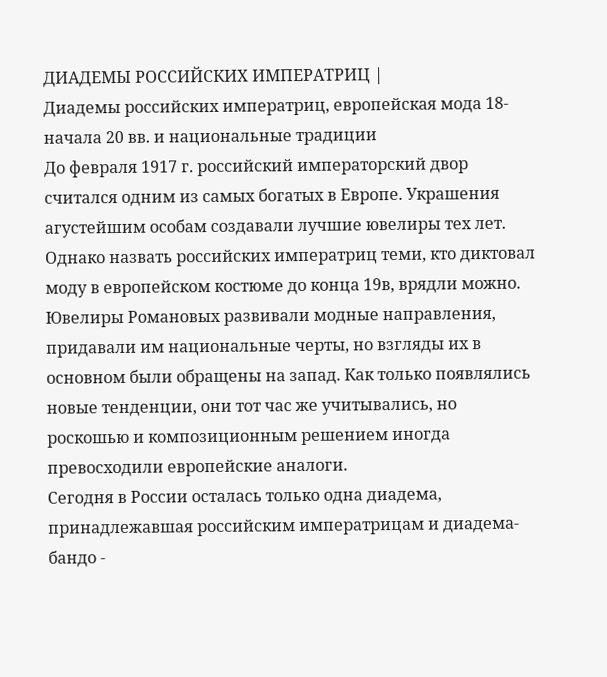ДИАДЕМЫ РОССИЙСКИХ ИМПЕРАТРИЦ |
Диадемы российских императриц, европейская мода 18-начала 20 вв. и национальные традиции
До февраля 1917 г. российский императорский двор считался одним из самых богатых в Европе. Украшения агустейшим особам создавали лучшие ювелиры тех лет. Однако назвать российских императриц теми, кто диктовал моду в европейском костюме до конца 19в, врядли можно. Ювелиры Романовых развивали модные направления, придавали им национальные черты, но взгляды их в основном были обращены на запад. Как только появлялись новые тенденции, они тот час же учитывались, но роскошью и композиционным решением иногда превосходили европейские аналоги.
Сегодня в России осталась только одна диадема, принадлежавшая российским императрицам и диадема-бандо -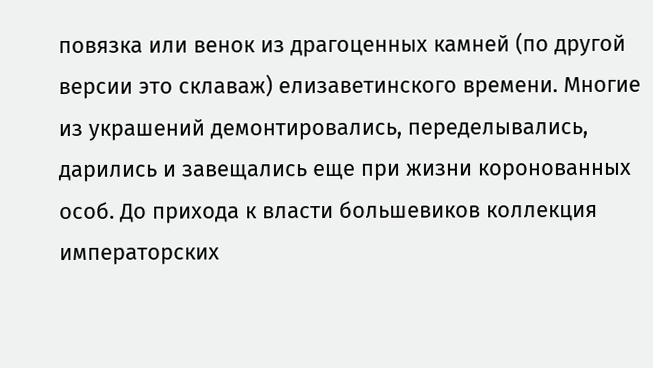повязка или венок из драгоценных камней (по другой версии это склаваж) елизаветинского времени. Многие из украшений демонтировались, переделывались, дарились и завещались еще при жизни коронованных особ. До прихода к власти большевиков коллекция императорских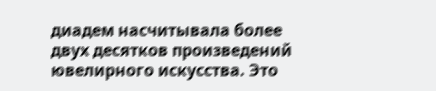диадем насчитывала более двух десятков произведений ювелирного искусства. Это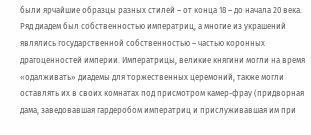были ярчайшие образцы разных стилей – от конца 18 – до начала 20 века. Ряд диадем был собственностью императриц, а многие из украшений являлись государственной собственностью – частью коронных драгоценностей империи. Императрицы, великие княгини могли на время «одалживать» диадемы для торжественных церемоний, также могли оставлять их в своих комнатах под присмотром камер-фрау (придворная дама, заведовавшая гардеробом императриц и прислуживавшая им при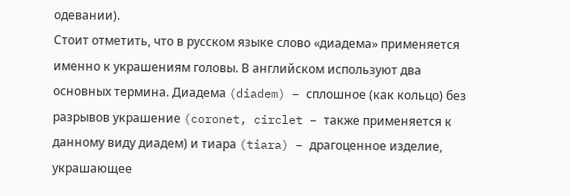одевании).
Стоит отметить, что в русском языке слово «диадема» применяется именно к украшениям головы. В английском используют два основных термина. Диадема (diadem) – сплошное (как кольцо) без разрывов украшение (coronet, circlet – также применяется к данному виду диадем) и тиара (tiara) – драгоценное изделие, украшающее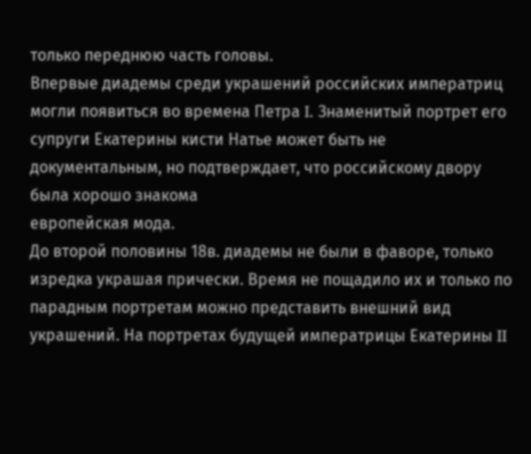только переднюю часть головы.
Впервые диадемы среди украшений российских императриц могли появиться во времена Петра I. Знаменитый портрет его супруги Екатерины кисти Натье может быть не документальным, но подтверждает, что российскому двору была хорошо знакома
европейская мода.
До второй половины 18в. диадемы не были в фаворе, только изредка украшая прически. Время не пощадило их и только по парадным портретам можно представить внешний вид украшений. На портретах будущей императрицы Екатерины II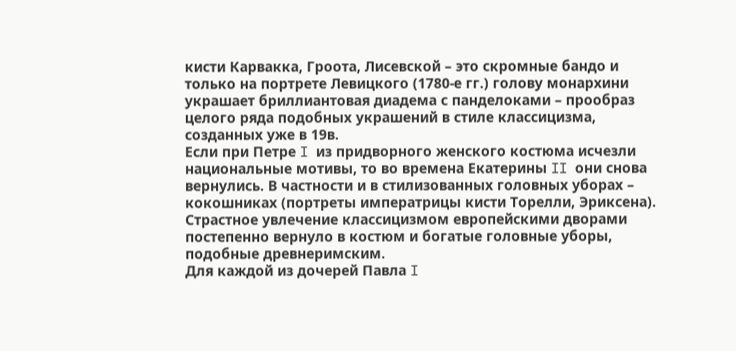кисти Карвакка, Гроота, Лисевской – это скромные бандо и только на портрете Левицкого (1780-е гг.) голову монархини украшает бриллиантовая диадема с панделоками – прообраз целого ряда подобных украшений в стиле классицизма, созданных уже в 19в.
Если при Петре I из придворного женского костюма исчезли национальные мотивы, то во времена Екатерины II они снова вернулись. В частности и в стилизованных головных уборах – кокошниках (портреты императрицы кисти Торелли, Эриксена).
Страстное увлечение классицизмом европейскими дворами постепенно вернуло в костюм и богатые головные уборы, подобные древнеримским.
Для каждой из дочерей Павла I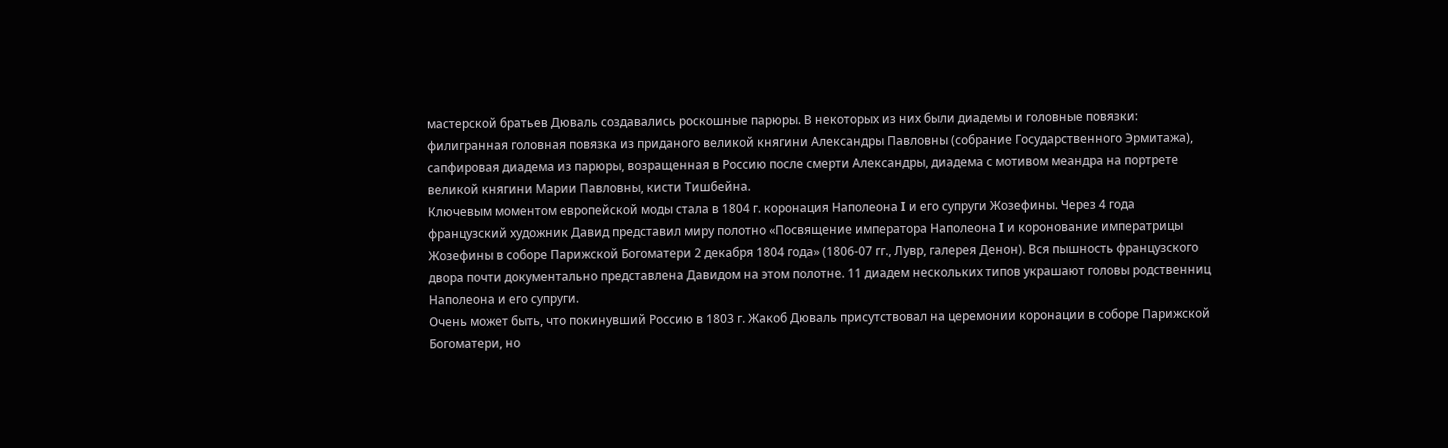мастерской братьев Дюваль создавались роскошные парюры. В некоторых из них были диадемы и головные повязки: филигранная головная повязка из приданого великой княгини Александры Павловны (собрание Государственного Эрмитажа), сапфировая диадема из парюры, возращенная в Россию после смерти Александры, диадема с мотивом меандра на портрете великой княгини Марии Павловны, кисти Тишбейна.
Ключевым моментом европейской моды стала в 1804 г. коронация Наполеона I и его супруги Жозефины. Через 4 года французский художник Давид представил миру полотно «Посвящение императора Наполеона I и коронование императрицы Жозефины в соборе Парижской Богоматери 2 декабря 1804 года» (1806-07 гг., Лувр, галерея Денон). Вся пышность французского двора почти документально представлена Давидом на этом полотне. 11 диадем нескольких типов украшают головы родственниц Наполеона и его супруги.
Очень может быть, что покинувший Россию в 1803 г. Жакоб Дюваль присутствовал на церемонии коронации в соборе Парижской Богоматери, но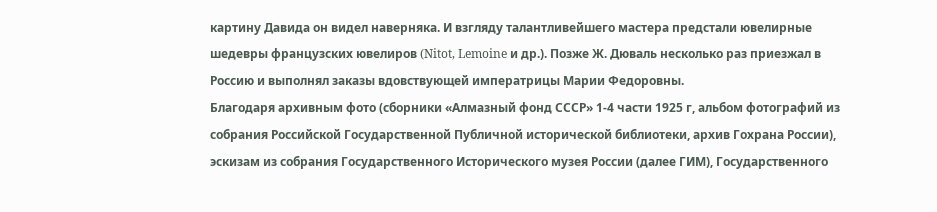картину Давида он видел наверняка. И взгляду талантливейшего мастера предстали ювелирные шедевры французских ювелиров (Nitot, Lemoine и др.). Позже Ж. Дюваль несколько раз приезжал в Россию и выполнял заказы вдовствующей императрицы Марии Федоровны.
Благодаря архивным фото (сборники «Алмазный фонд СССР» 1-4 части 1925 г, альбом фотографий из собрания Российской Государственной Публичной исторической библиотеки, архив Гохрана России), эскизам из собрания Государственного Исторического музея России (далее ГИМ), Государственного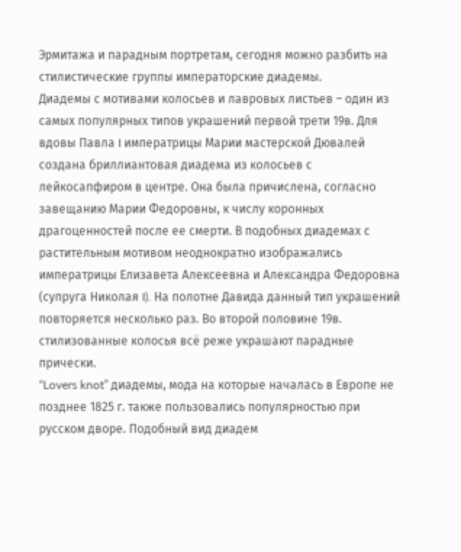Эрмитажа и парадным портретам, сегодня можно разбить на стилистические группы императорские диадемы.
Диадемы с мотивами колосьев и лавровых листьев – один из самых популярных типов украшений первой трети 19в. Для вдовы Павла I императрицы Марии мастерской Дювалей создана бриллиантовая диадема из колосьев с лейкосапфиром в центре. Она была причислена, согласно завещанию Марии Федоровны, к числу коронных драгоценностей после ее смерти. В подобных диадемах с растительным мотивом неоднократно изображались императрицы Елизавета Алексеевна и Александра Федоровна (супруга Николая I). На полотне Давида данный тип украшений повторяется несколько раз. Во второй половине 19в. стилизованные колосья всё реже украшают парадные прически.
“Lovers knot” диадемы, мода на которые началась в Европе не позднее 1825 г. также пользовались популярностью при русском дворе. Подобный вид диадем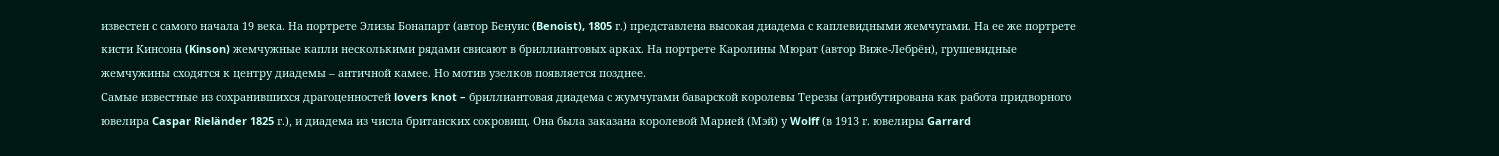известен с самого начала 19 века. На портрете Элизы Бонапарт (автор Бенуис (Benoist), 1805 г.) представлена высокая диадема с каплевидными жемчугами. На ее же портрете кисти Кинсона (Kinson) жемчужные капли несколькими рядами свисают в бриллиантовых арках. На портрете Каролины Мюрат (автор Виже-Лебрён), грушевидные жемчужины сходятся к центру диадемы – античной камее. Но мотив узелков появляется позднее.
Самые известные из сохранившихся драгоценностей lovers knot – бриллиантовая диадема с жумчугами баварской королевы Терезы (атрибутирована как работа придворного ювелира Caspar Rieländer 1825 г.), и диадема из числа британских сокровищ. Она была заказана королевой Марией (Мэй) у Wolff (в 1913 г. ювелиры Garrard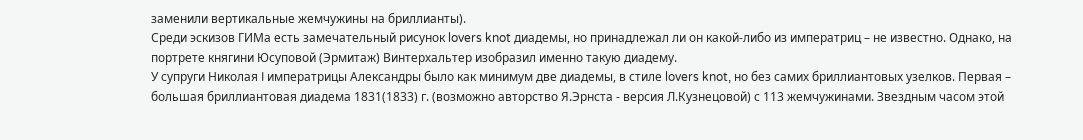заменили вертикальные жемчужины на бриллианты).
Среди эскизов ГИМа есть замечательный рисунок lovers knot диадемы, но принадлежал ли он какой-либо из императриц – не известно. Однако, на портрете княгини Юсуповой (Эрмитаж) Винтерхальтер изобразил именно такую диадему.
У супруги Николая I императрицы Александры было как минимум две диадемы, в стиле lovers knot, но без самих бриллиантовых узелков. Первая – большая бриллиантовая диадема 1831(1833) г. (возможно авторство Я.Эрнста - версия Л.Кузнецовой) с 113 жемчужинами. Звездным часом этой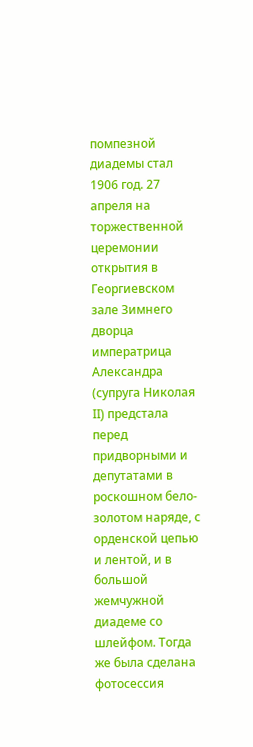помпезной диадемы стал 1906 год. 27 апреля на торжественной церемонии открытия в Георгиевском зале Зимнего дворца императрица Александра (супруга Николая II) предстала перед придворными и депутатами в роскошном бело-золотом наряде, с орденской цепью и лентой, и в большой жемчужной диадеме со шлейфом. Тогда же была сделана фотосессия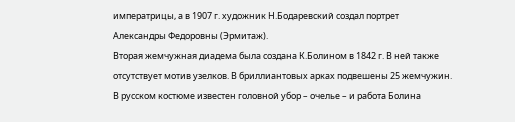императрицы, а в 1907 г. художник Н.Бодаревский создал портрет Александры Федоровны (Эрмитаж).
Вторая жемчужная диадема была создана К.Болином в 1842 г. В ней также отсутствует мотив узелков. В бриллиантовых арках подвешены 25 жемчужин.
В русском костюме известен головной убор – очелье – и работа Болина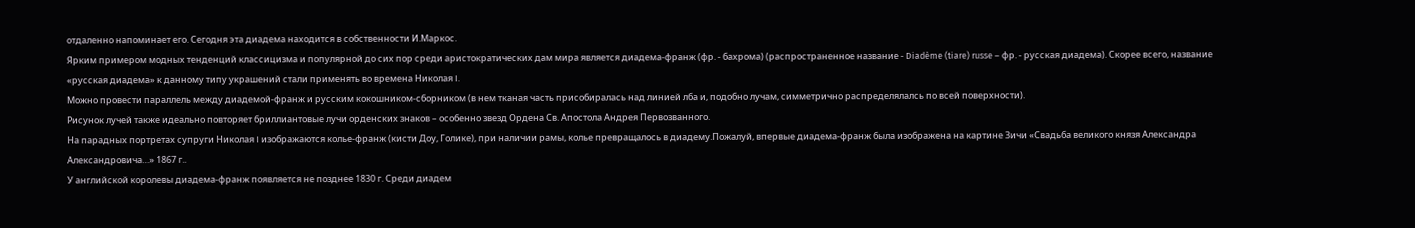отдаленно напоминает его. Сегодня эта диадема находится в собственности И.Маркос.
Ярким примером модных тенденций классицизма и популярной до сих пор среди аристократических дам мира является диадема-франж (фр. - бахрома) (распространенное название - Diadème (tiare) russe – фр. - русская диадема). Скорее всего, название «русская диадема» к данному типу украшений стали применять во времена Николая I.
Можно провести параллель между диадемой-франж и русским кокошником-сборником (в нем тканая часть присобиралась над линией лба и, подобно лучам, симметрично распределялалсь по всей поверхности).
Рисунок лучей также идеально повторяет бриллиантовые лучи орденских знаков – особенно звезд Ордена Св. Апостола Андрея Первозванного.
На парадных портретах супруги Николая I изображаются колье-франж (кисти Доу, Голике), при наличии рамы, колье превращалось в диадему.Пожалуй, впервые диадема-франж была изображена на картине Зичи «Свадьба великого князя Александра Александровича…» 1867 г..
У английской королевы диадема-франж появляется не позднее 1830 г. Среди диадем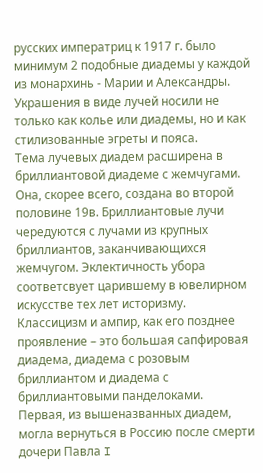русских императриц к 1917 г. было минимум 2 подобные диадемы у каждой из монархинь - Марии и Александры.
Украшения в виде лучей носили не только как колье или диадемы, но и как стилизованные эгреты и пояса.
Тема лучевых диадем расширена в бриллиантовой диадеме с жемчугами. Она, скорее всего, создана во второй половине 19в. Бриллиантовые лучи чередуются с лучами из крупных бриллиантов, заканчивающихся жемчугом. Эклектичность убора соответсвует царившему в ювелирном искусстве тех лет историзму.
Классицизм и ампир, как его позднее проявление – это большая сапфировая диадема, диадема с розовым бриллиантом и диадема с бриллиантовыми панделоками.
Первая, из вышеназванных диадем, могла вернуться в Россию после смерти дочери Павла I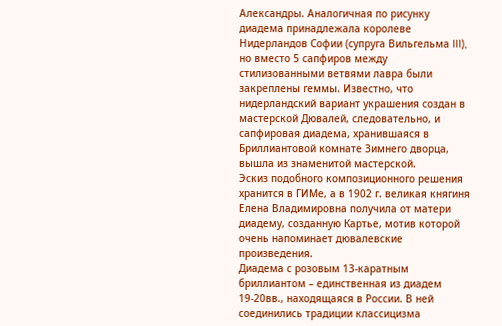Александры. Аналогичная по рисунку диадема принадлежала королеве Нидерландов Софии (супруга Вильгельма III), но вместо 5 сапфиров между стилизованными ветвями лавра были закреплены геммы. Известно, что нидерландский вариант украшения создан в мастерской Дювалей, следовательно, и сапфировая диадема, хранившаяся в Бриллиантовой комнате Зимнего дворца, вышла из знаменитой мастерской.
Эскиз подобного композиционного решения хранится в ГИМе, а в 1902 г. великая княгиня Елена Владимировна получила от матери диадему, созданную Картье, мотив которой очень напоминает дювалевские произведения.
Диадема с розовым 13-каратным бриллиантом – единственная из диадем 19-20вв., находящаяся в России. В ней соединились традиции классицизма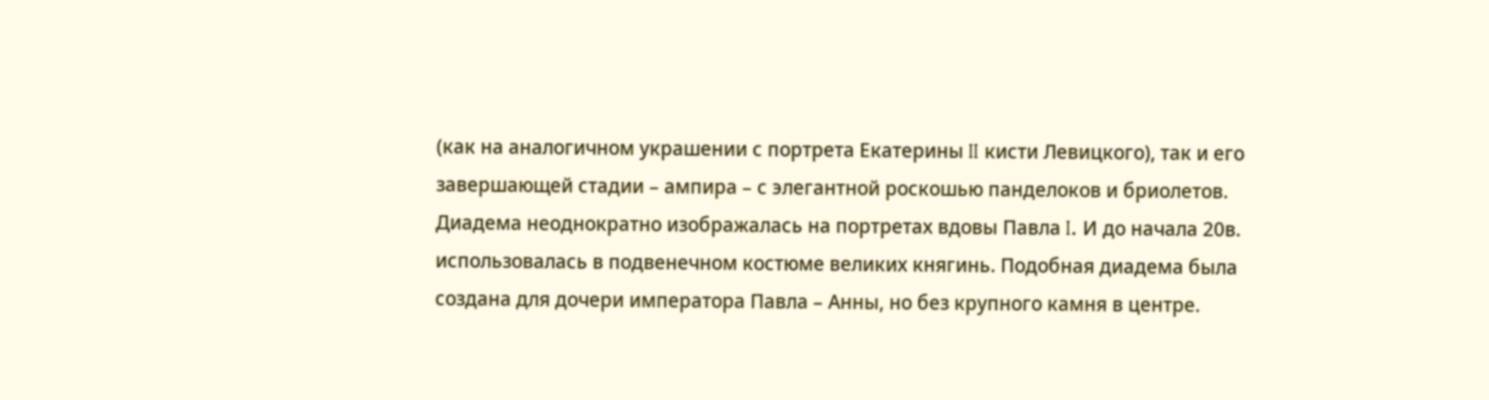(как на аналогичном украшении с портрета Екатерины II кисти Левицкого), так и его завершающей стадии – ампира – с элегантной роскошью панделоков и бриолетов. Диадема неоднократно изображалась на портретах вдовы Павла I. И до начала 20в. использовалась в подвенечном костюме великих княгинь. Подобная диадема была создана для дочери императора Павла – Анны, но без крупного камня в центре.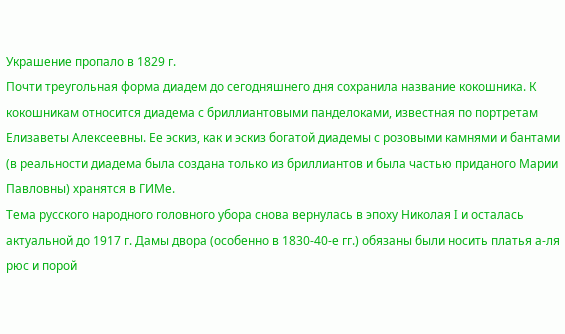Украшение пропало в 1829 г.
Почти треугольная форма диадем до сегодняшнего дня сохранила название кокошника. К кокошникам относится диадема с бриллиантовыми панделоками, известная по портретам Елизаветы Алексеевны. Ее эскиз, как и эскиз богатой диадемы с розовыми камнями и бантами (в реальности диадема была создана только из бриллиантов и была частью приданого Марии Павловны) хранятся в ГИМе.
Тема русского народного головного убора снова вернулась в эпоху Николая I и осталась актуальной до 1917 г. Дамы двора (особенно в 1830-40-е гг.) обязаны были носить платья а-ля рюс и порой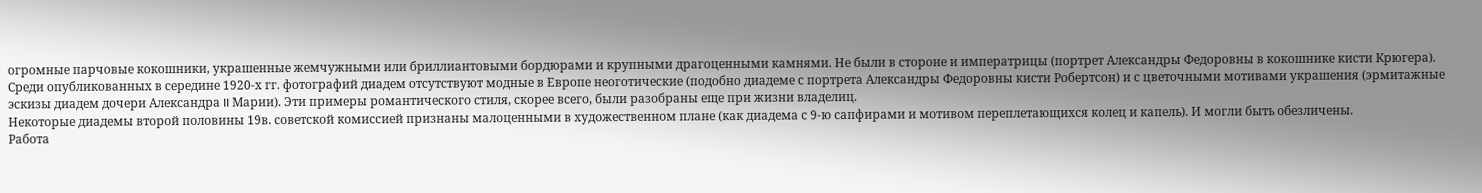огромные парчовые кокошники, украшенные жемчужными или бриллиантовыми бордюрами и крупными драгоценными камнями. Не были в стороне и императрицы (портрет Александры Федоровны в кокошнике кисти Крюгера).
Среди опубликованных в середине 1920-х гг. фотографий диадем отсутствуют модные в Европе неоготические (подобно диадеме с портрета Александры Федоровны кисти Робертсон) и с цветочными мотивами украшения (эрмитажные эскизы диадем дочери Александра II Марии). Эти примеры романтического стиля, скорее всего, были разобраны еще при жизни владелиц.
Некоторые диадемы второй половины 19в. советской комиссией признаны малоценными в художественном плане (как диадема с 9-ю сапфирами и мотивом переплетающихся колец и капель). И могли быть обезличены.
Работа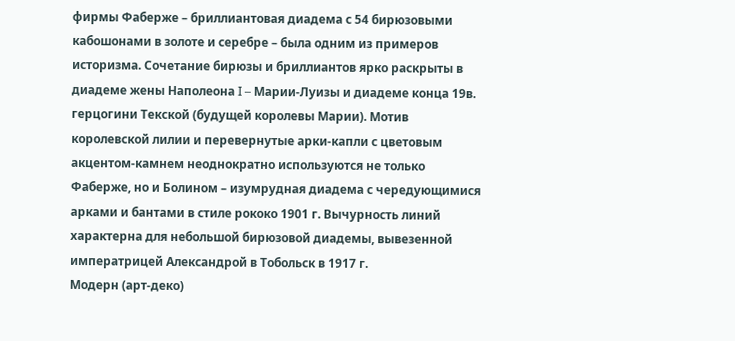фирмы Фаберже – бриллиантовая диадема с 54 бирюзовыми кабошонами в золоте и серебре – была одним из примеров историзма. Сочетание бирюзы и бриллиантов ярко раскрыты в диадеме жены Наполеона I – Марии-Луизы и диадеме конца 19в. герцогини Текской (будущей королевы Марии). Мотив королевской лилии и перевернутые арки-капли с цветовым акцентом-камнем неоднократно используются не только Фаберже, но и Болином – изумрудная диадема с чередующимися арками и бантами в стиле рококо 1901 г. Вычурность линий характерна для небольшой бирюзовой диадемы, вывезенной императрицей Александрой в Тобольск в 1917 г.
Модерн (арт-деко)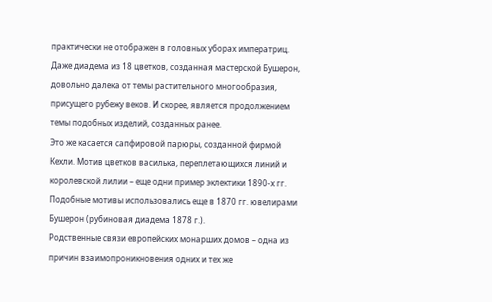практически не отображен в головных уборах императриц. Даже диадема из 18 цветков, созданная мастерской Бушерон, довольно далека от темы растительного многообразия, присущего рубежу веков. И скорее, является продолжением темы подобных изделий, созданных ранее.
Это же касается сапфировой парюры, созданной фирмой Кехли. Мотив цветков василька, переплетающихся линий и королевской лилии – еще одни пример эклектики 1890-х гг. Подобные мотивы использовались еще в 1870 гг. ювелирами Бушерон (рубиновая диадема 1878 г.).
Родственные связи европейских монарших домов – одна из причин взаимопроникновения одних и тех же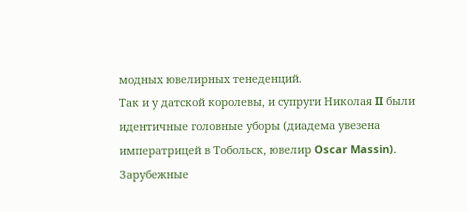модных ювелирных тенеденций.
Так и у датской королевы, и супруги Николая II были идентичные головные уборы (диадема увезена императрицей в Тобольск, ювелир Oscar Massin).
Зарубежные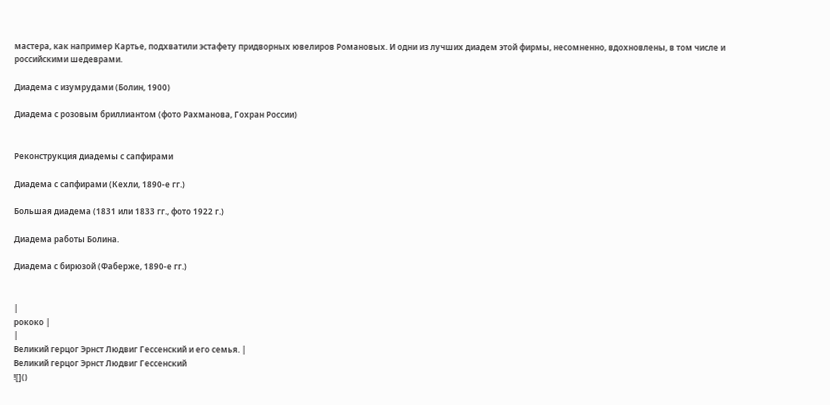мастера, как например Картье, подхватили эстафету придворных ювелиров Романовых. И одни из лучших диадем этой фирмы, несомненно, вдохновлены, в том числе и российскими шедеврами.

Диадема с изумрудами (Болин, 1900)

Диадема с розовым бриллиантом (фото Рахманова, Гохран России)


Реконструкция диадемы с сапфирами

Диадема с сапфирами (Кехли, 1890-е гг.)

Большая диадема (1831 или 1833 гг., фото 1922 г.)

Диадема работы Болина.

Диадема с бирюзой (Фаберже, 1890-е гг.)


|
рококо |
|
Великий герцог Эрнст Людвиг Гессенский и его семья. |
Великий герцог Эрнст Людвиг Гессенский
![]()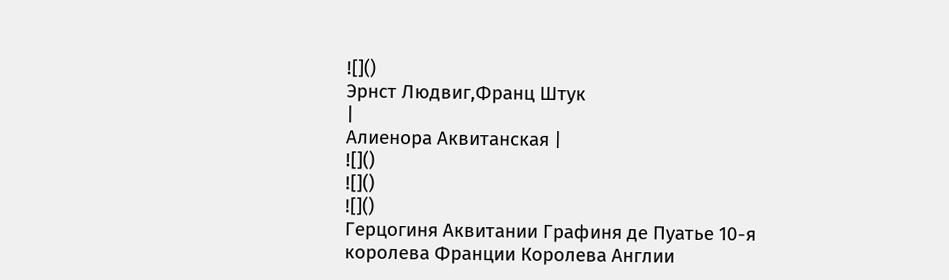![]()
Эрнст Людвиг,Франц Штук
|
Алиенора Аквитанская |
![]()
![]()
![]()
Герцогиня Аквитании Графиня де Пуатье 10-я королева Франции Королева Англии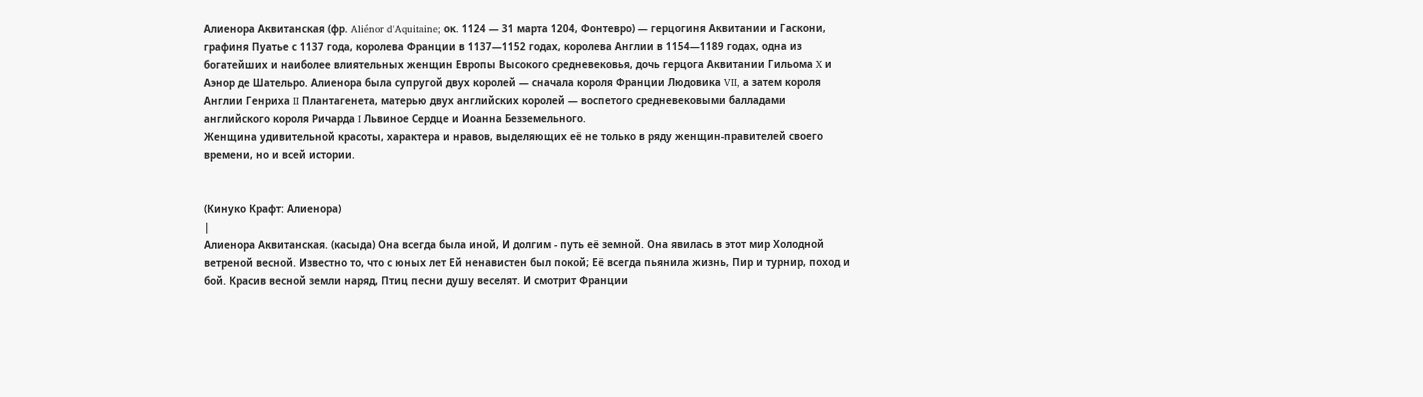Алиенора Аквитанская (фр. Aliénor d'Aquitaine; ок. 1124 — 31 марта 1204, Фонтевро) — герцогиня Аквитании и Гаскони, графиня Пуатье с 1137 года, королева Франции в 1137—1152 годах, королева Англии в 1154—1189 годах, одна из богатейших и наиболее влиятельных женщин Европы Высокого средневековья, дочь герцога Аквитании Гильома X и Аэнор де Шательро. Алиенора была супругой двух королей — сначала короля Франции Людовика VII, а затем короля Англии Генриха II Плантагенета, матерью двух английских королей — воспетого средневековыми балладами английского короля Ричарда I Львиное Сердце и Иоанна Безземельного.
Женщина удивительной красоты, характера и нравов, выделяющих её не только в ряду женщин-правителей своего времени, но и всей истории.


(Кинуко Крафт: Алиенора)
|
Алиенора Аквитанская. (касыда) Она всегда была иной, И долгим - путь её земной. Она явилась в этот мир Холодной ветреной весной. Известно то, что с юных лет Ей ненавистен был покой; Её всегда пьянила жизнь, Пир и турнир, поход и бой. Красив весной земли наряд, Птиц песни душу веселят. И смотрит Франции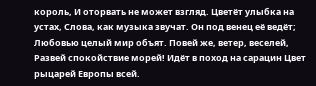король, И оторвать не может взгляд. Цветёт улыбка на устах, Слова, как музыка звучат. Он под венец её ведёт; Любовью целый мир объят. Повей же, ветер, веселей, Развей спокойствие морей! Идёт в поход на сарацин Цвет рыцарей Европы всей.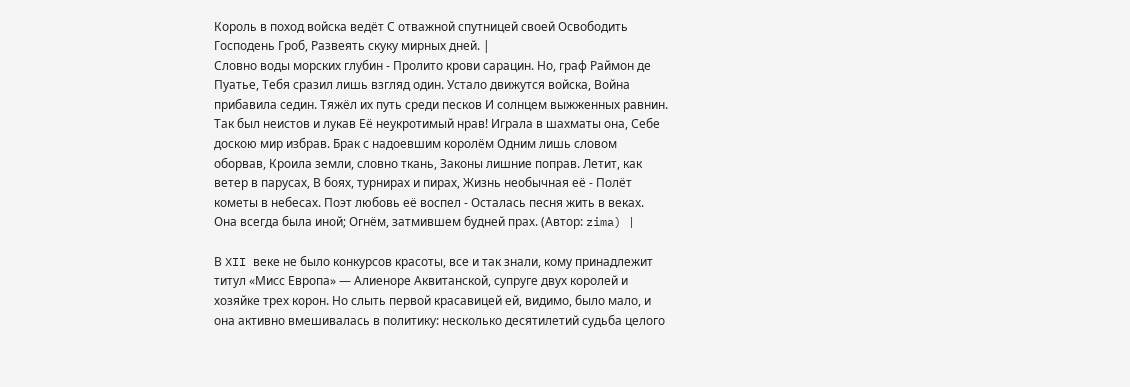Король в поход войска ведёт С отважной спутницей своей Освободить Господень Гроб, Развеять скуку мирных дней. |
Словно воды морских глубин - Пролито крови сарацин. Но, граф Раймон де Пуатье, Тебя сразил лишь взгляд один. Устало движутся войска, Война прибавила седин. Тяжёл их путь среди песков И солнцем выжженных равнин. Так был неистов и лукав Её неукротимый нрав! Играла в шахматы она, Себе доскою мир избрав. Брак с надоевшим королём Одним лишь словом оборвав, Кроила земли, словно ткань, Законы лишние поправ. Летит, как ветер в парусах, В боях, турнирах и пирах, Жизнь необычная её - Полёт кометы в небесах. Поэт любовь её воспел - Осталась песня жить в веках. Она всегда была иной; Огнём, затмившем будней прах. (Автор: zima) |

В XII веке не было конкурсов красоты, все и так знали, кому принадлежит титул «Мисс Европа» — Алиеноре Аквитанской, супруге двух королей и хозяйке трех корон. Но слыть первой красавицей ей, видимо, было мало, и она активно вмешивалась в политику: несколько десятилетий судьба целого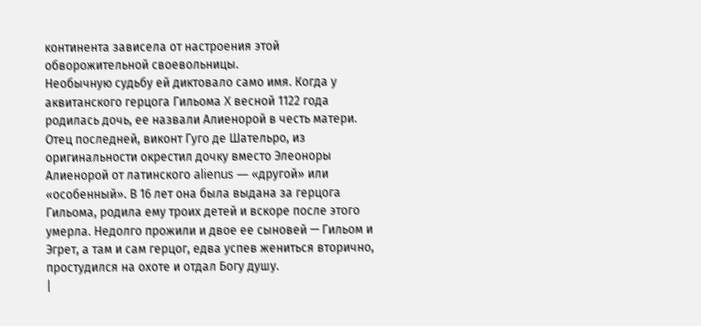континента зависела от настроения этой обворожительной своевольницы.
Необычную судьбу ей диктовало само имя. Когда у аквитанского герцога Гильома X весной 1122 года родилась дочь, ее назвали Алиенорой в честь матери. Отец последней, виконт Гуго де Шательро, из оригинальности окрестил дочку вместо Элеоноры Алиенорой от латинского alienus — «другой» или «особенный». В 16 лет она была выдана за герцога Гильома, родила ему троих детей и вскоре после этого умерла. Недолго прожили и двое ее сыновей — Гильом и Эгрет, а там и сам герцог, едва успев жениться вторично, простудился на охоте и отдал Богу душу.
|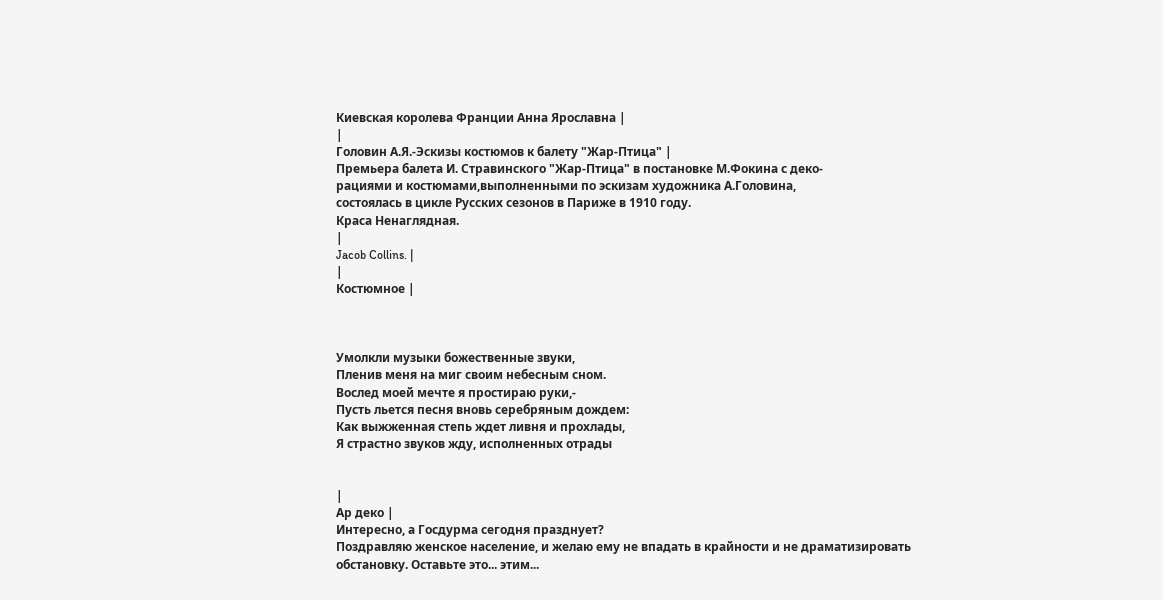Киевская королева Франции Анна Ярославна |
|
Головин А.Я.-Эскизы костюмов к балету "Жар-Птица" |
Премьера балета И. Стравинского "Жар-Птица" в постановке М.Фокина с деко-
рациями и костюмами,выполненными по эскизам художника А.Головина,
состоялась в цикле Русских сезонов в Париже в 1910 году.
Краса Ненаглядная.
|
Jacob Collins. |
|
Костюмное |



Умолкли музыки божественные звуки,
Пленив меня на миг своим небесным сном.
Вослед моей мечте я простираю руки,-
Пусть льется песня вновь серебряным дождем:
Как выжженная степь ждет ливня и прохлады,
Я страстно звуков жду, исполненных отрады


|
Ар деко |
Интересно, а Госдурма сегодня празднует?
Поздравляю женское население, и желаю ему не впадать в крайности и не драматизировать обстановку. Оставьте это... этим...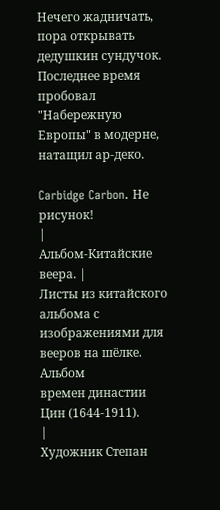Нечего жадничать, пора открывать дедушкин сундучок. Последнее время пробовал "Набережную Европы" в модерне, натащил ар-деко.

Carbidge Carbon. Не рисунок!
|
Альбом-Китайские веера. |
Листы из китайского альбома с изображениями для вееров на шёлке. Альбом
времен династии Цин (1644-1911).
|
Художник Степан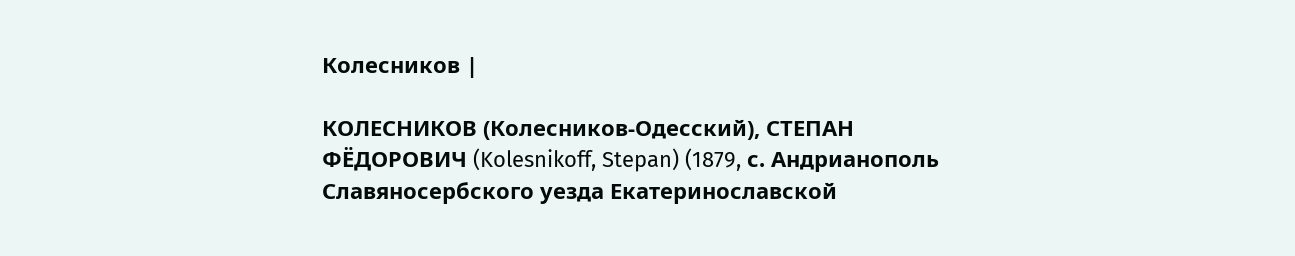Колесников |

КОЛЕСНИКОВ (Колесников-Одесский), СТЕПАН ФЁДОРОВИЧ (Kolesnikoff, Stepan) (1879, с. Андрианополь Славяносербского уезда Екатеринославской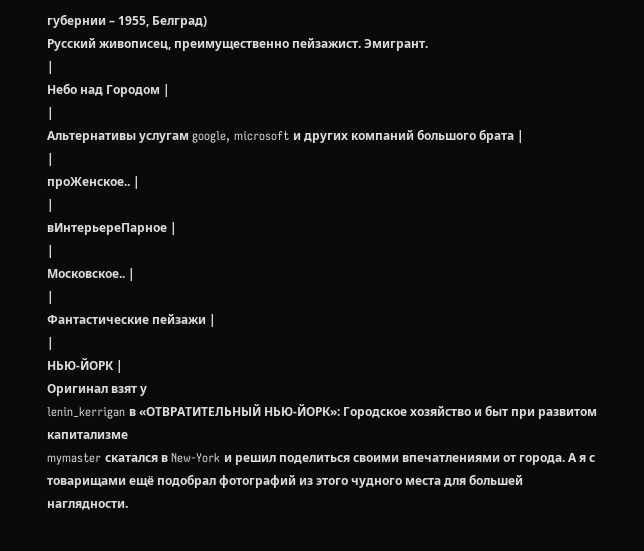губернии – 1955, Белград)
Русский живописец, преимущественно пейзажист. Эмигрант.
|
Небо над Городом |
|
Альтернативы услугам google, microsoft и других компаний большого брата |
|
проЖенское.. |
|
вИнтерьереПарное |
|
Московское.. |
|
Фантастические пейзажи |
|
НЬЮ-ЙОРК |
Оригинал взят у
lenin_kerrigan в «ОТВРАТИТЕЛЬНЫЙ НЬЮ-ЙОРК»: Городское хозяйство и быт при развитом капитализме
mymaster скатался в New-York и решил поделиться своими впечатлениями от города. А я с товарищами ещё подобрал фотографий из этого чудного места для большей наглядности.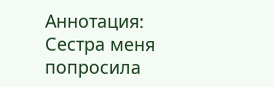Аннотация: Сестра меня попросила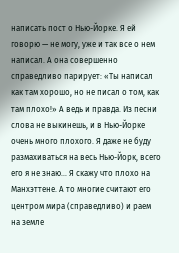написать пост о Нью-Йорке. Я ей говорю — не могу, уже и так все о нем написал. А она совершенно справедливо парирует: «Ты написал как там хорошо, но не писал о том, как там плохо!» А ведь и правда. Из песни слова не выкинешь, и в Нью-Йорке очень много плохого. Я даже не буду размахиваться на весь Нью-Йорк, всего его я не знаю… Я скажу что плохо на Манхэттене. А то многие считают его центром мира (справедливо) и раем на земле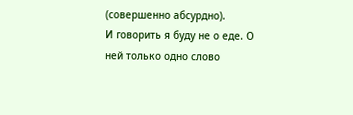(совершенно абсурдно).
И говорить я буду не о еде. О ней только одно слово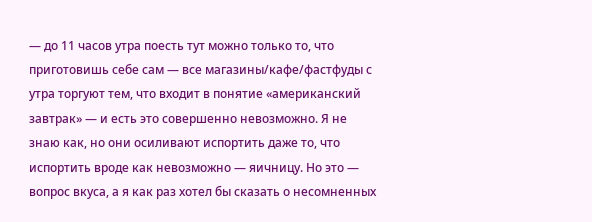— до 11 часов утра поесть тут можно только то, что приготовишь себе сам — все магазины/кафе/фастфуды с утра торгуют тем, что входит в понятие «американский завтрак» — и есть это совершенно невозможно. Я не знаю как, но они осиливают испортить даже то, что испортить вроде как невозможно — яичницу. Но это — вопрос вкуса, а я как раз хотел бы сказать о несомненных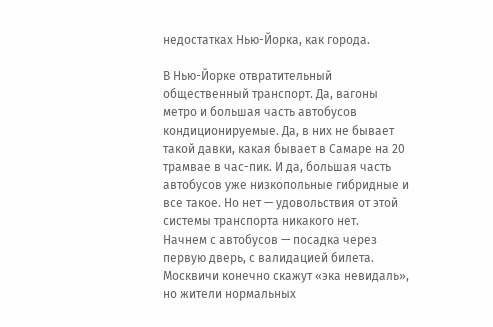недостатках Нью-Йорка, как города.

В Нью-Йорке отвратительный общественный транспорт. Да, вагоны метро и большая часть автобусов кондиционируемые. Да, в них не бывает такой давки, какая бывает в Самаре на 20 трамвае в час-пик. И да, большая часть автобусов уже низкопольные гибридные и все такое. Но нет — удовольствия от этой системы транспорта никакого нет.
Начнем с автобусов — посадка через первую дверь, с валидацией билета. Москвичи конечно скажут «эка невидаль», но жители нормальных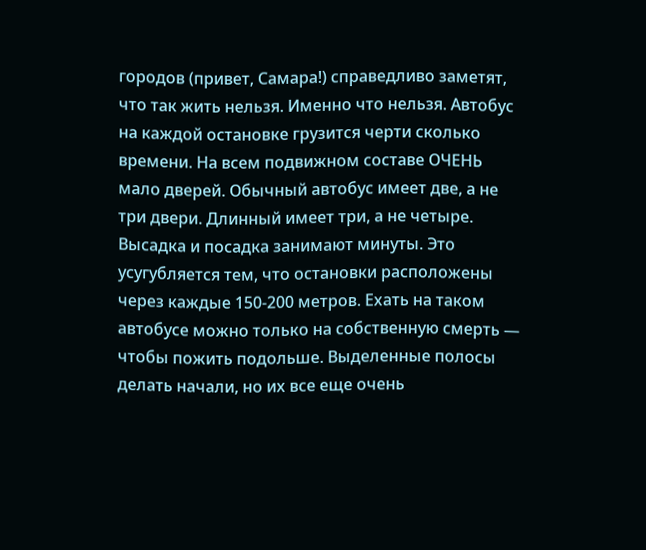городов (привет, Самара!) справедливо заметят, что так жить нельзя. Именно что нельзя. Автобус на каждой остановке грузится черти сколько времени. На всем подвижном составе ОЧЕНЬ мало дверей. Обычный автобус имеет две, а не три двери. Длинный имеет три, а не четыре. Высадка и посадка занимают минуты. Это усугубляется тем, что остановки расположены через каждые 150-200 метров. Ехать на таком автобусе можно только на собственную смерть — чтобы пожить подольше. Выделенные полосы делать начали, но их все еще очень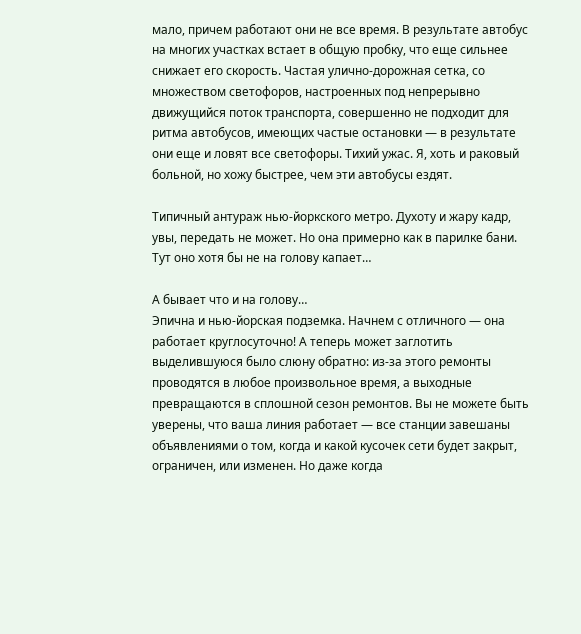мало, причем работают они не все время. В результате автобус на многих участках встает в общую пробку, что еще сильнее снижает его скорость. Частая улично-дорожная сетка, со множеством светофоров, настроенных под непрерывно движущийся поток транспорта, совершенно не подходит для ритма автобусов, имеющих частые остановки — в результате они еще и ловят все светофоры. Тихий ужас. Я, хоть и раковый больной, но хожу быстрее, чем эти автобусы ездят.

Типичный антураж нью-йоркского метро. Духоту и жару кадр, увы, передать не может. Но она примерно как в парилке бани. Тут оно хотя бы не на голову капает…

А бывает что и на голову…
Эпична и нью-йорская подземка. Начнем с отличного — она работает круглосуточно! А теперь может заглотить выделившуюся было слюну обратно: из-за этого ремонты проводятся в любое произвольное время, а выходные превращаются в сплошной сезон ремонтов. Вы не можете быть уверены, что ваша линия работает — все станции завешаны объявлениями о том, когда и какой кусочек сети будет закрыт, ограничен, или изменен. Но даже когда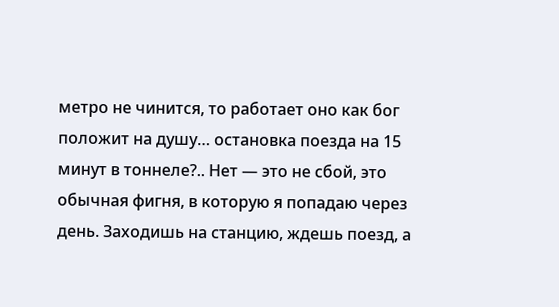метро не чинится, то работает оно как бог положит на душу… остановка поезда на 15 минут в тоннеле?.. Нет — это не сбой, это обычная фигня, в которую я попадаю через день. Заходишь на станцию, ждешь поезд, а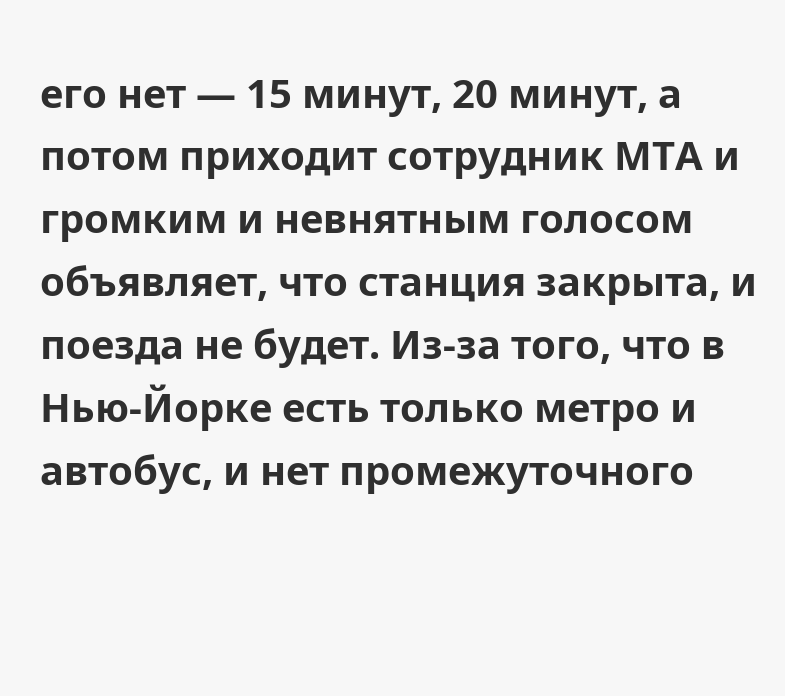его нет — 15 минут, 20 минут, а потом приходит сотрудник МТА и громким и невнятным голосом объявляет, что станция закрыта, и поезда не будет. Из-за того, что в Нью-Йорке есть только метро и автобус, и нет промежуточного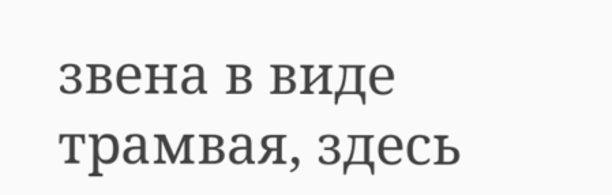звена в виде трамвая, здесь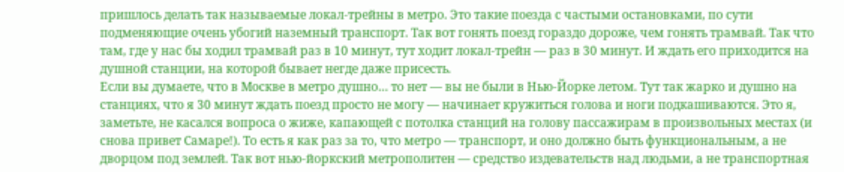пришлось делать так называемые локал-трейны в метро. Это такие поезда с частыми остановками, по сути подменяющие очень убогий наземный транспорт. Так вот гонять поезд гораздо дороже, чем гонять трамвай. Так что там, где у нас бы ходил трамвай раз в 10 минут, тут ходит локал-трейн — раз в 30 минут. И ждать его приходится на душной станции, на которой бывает негде даже присесть.
Если вы думаете, что в Москве в метро душно… то нет — вы не были в Нью-Йорке летом. Тут так жарко и душно на станциях, что я 30 минут ждать поезд просто не могу — начинает кружиться голова и ноги подкашиваются. Это я, заметьте, не касался вопроса о жиже, капающей с потолка станций на голову пассажирам в произвольных местах (и снова привет Самаре!). То есть я как раз за то, что метро — транспорт, и оно должно быть функциональным, а не дворцом под землей. Так вот нью-йоркский метрополитен — средство издевательств над людьми, а не транспортная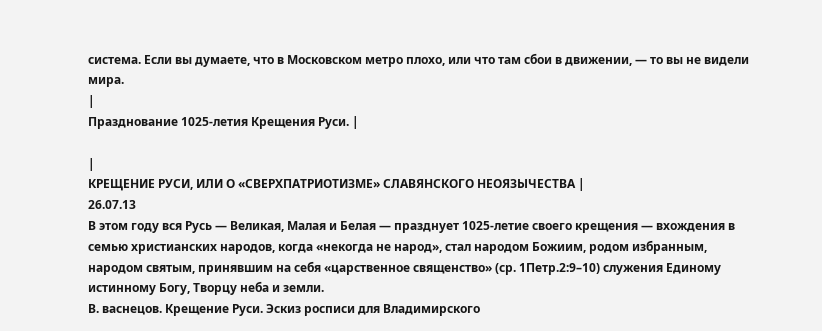система. Если вы думаете, что в Московском метро плохо, или что там сбои в движении, — то вы не видели мира.
|
Празднование 1025-летия Крещения Руси. |

|
КРЕЩЕНИЕ РУСИ, ИЛИ О «СВЕРХПАТРИОТИЗМЕ» СЛАВЯНСКОГО НЕОЯЗЫЧЕСТВА |
26.07.13
В этом году вся Русь — Великая, Малая и Белая — празднует 1025-летие своего крещения — вхождения в семью христианских народов, когда «некогда не народ», стал народом Божиим, родом избранным, народом святым, принявшим на себя «царственное священство» (ср. 1Петр.2:9–10) служения Единому истинному Богу, Творцу неба и земли.
В. васнецов. Крещение Руси. Эскиз росписи для Владимирского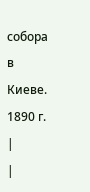собора в Киеве. 1890 г. |
|